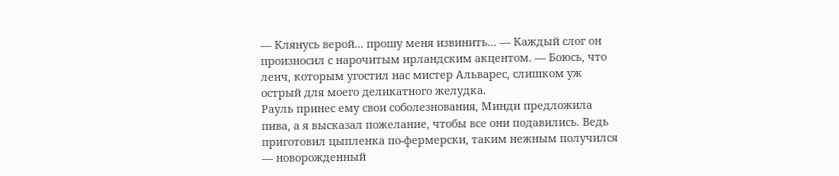— Клянусь верой... прошу меня извинить... — Каждый слог он произносил с нарочитым ирландским акцентом. — Боюсь, что ленч, которым угостил нас мистер Альварес, слишком уж острый для моего деликатного желудка.
Рауль принес ему свои соболезнования, Минди предложила пива, а я высказал пожелание, чтобы все они подавились. Ведь приготовил цыпленка по-фермерски, таким нежным получился — новорожденный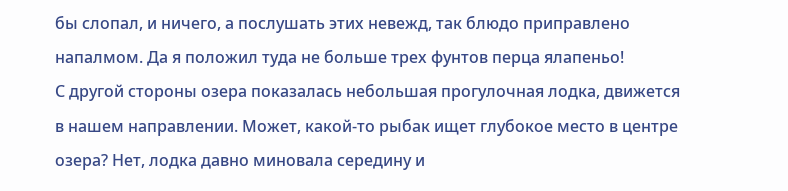бы слопал, и ничего, а послушать этих невежд, так блюдо приправлено напалмом. Да я положил туда не больше трех фунтов перца ялапеньо!
С другой стороны озера показалась небольшая прогулочная лодка, движется в нашем направлении. Может, какой-то рыбак ищет глубокое место в центре озера? Нет, лодка давно миновала середину и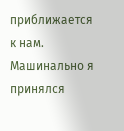приближается к нам. Машинально я принялся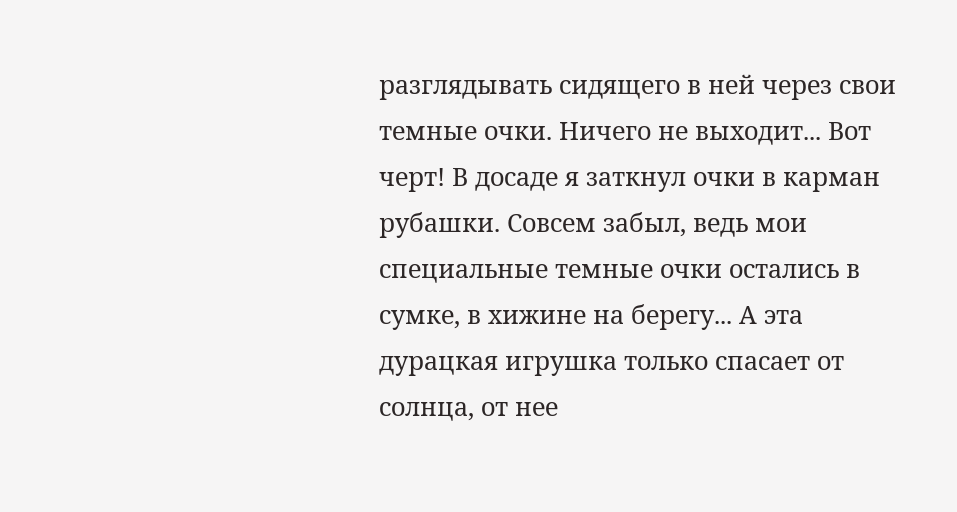разглядывать сидящего в ней через свои темные очки. Ничего не выходит... Вот черт! В досаде я заткнул очки в карман рубашки. Совсем забыл, ведь мои специальные темные очки остались в сумке, в хижине на берегу... А эта дурацкая игрушка только спасает от солнца, от нее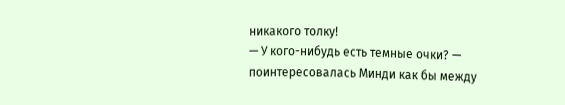никакого толку!
— У кого-нибудь есть темные очки? — поинтересовалась Минди как бы между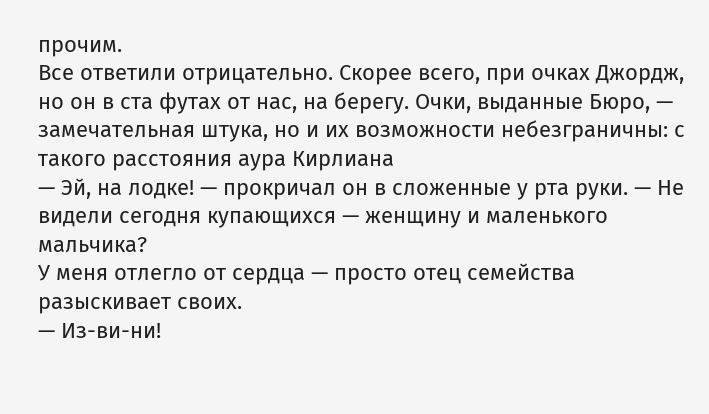прочим.
Все ответили отрицательно. Скорее всего, при очках Джордж, но он в ста футах от нас, на берегу. Очки, выданные Бюро, — замечательная штука, но и их возможности небезграничны: с такого расстояния аура Кирлиана
— Эй, на лодке! — прокричал он в сложенные у рта руки. — Не видели сегодня купающихся — женщину и маленького мальчика?
У меня отлегло от сердца — просто отец семейства разыскивает своих.
— Из-ви-ни!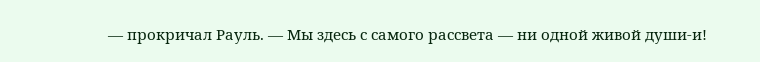— прокричал Рауль. — Мы здесь с самого рассвета — ни одной живой души-и!